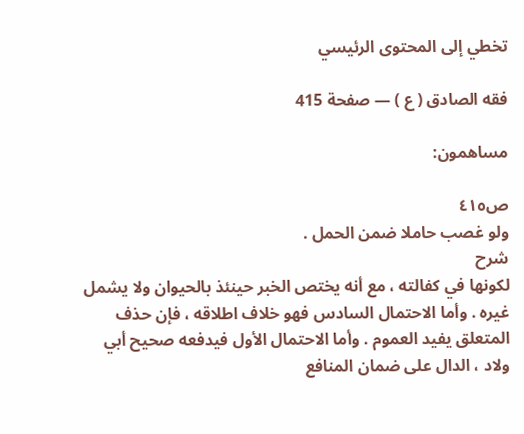تخطي إلى المحتوى الرئيسي

فقه الصادق ( ع ) — صفحة 415

مساهمون:

ص٤١٥
ولو غصب حاملا ضمن الحمل .
شرح
لكونها في كفالته ، مع أنه يختص الخبر حينئذ بالحيوان ولا يشمل غيره . وأما الاحتمال السادس فهو خلاف اطلاقه ، فإن حذف المتعلق يفيد العموم . وأما الاحتمال الأول فيدفعه صحيح أبي ولاد ، الدال على ضمان المنافع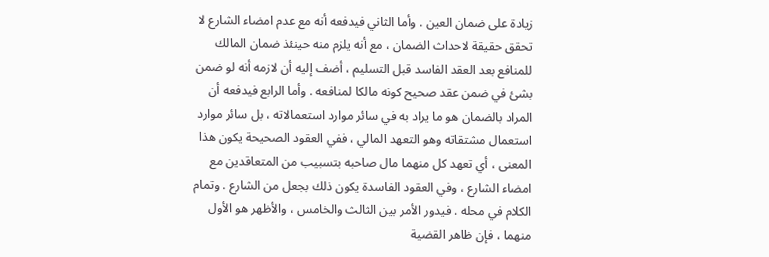زيادة على ضمان العين . وأما الثاني فيدفعه أنه مع عدم امضاء الشارع لا تحقق حقيقة لاحداث الضمان ، مع أنه يلزم منه حينئذ ضمان المالك للمنافع بعد العقد الفاسد قبل التسليم ، أضف إليه أن لازمه أنه لو ضمن بشئ في ضمن عقد صحيح كونه مالكا لمنافعه . وأما الرابع فيدفعه أن المراد بالضمان هو ما يراد به في سائر موارد استعمالاته ، بل سائر موارد استعمال مشتقاته وهو التعهد المالي ، ففي العقود الصحيحة يكون هذا المعنى ، أي تعهد كل منهما مال صاحبه بتسبيب من المتعاقدين مع امضاء الشارع ، وفي العقود الفاسدة يكون ذلك بجعل من الشارع . وتمام الكلام في محله . فيدور الأمر بين الثالث والخامس ، والأظهر هو الأول منهما ، فإن ظاهر القضية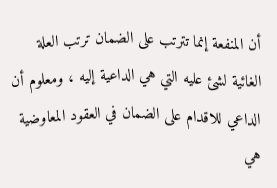أن المنفعة إنما تترتب على الضمان ترتب العلة الغائية لشئ عليه التي هي الداعية إليه ، ومعلوم أن الداعي للاقدام على الضمان في العقود المعاوضية هي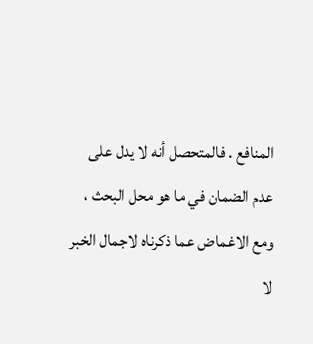المنافع . فالمتحصل أنه لا يدل على عدم الضمان في ما هو محل البحث ، ومع الاغماض عما ذكرناه لاجمال الخبر لا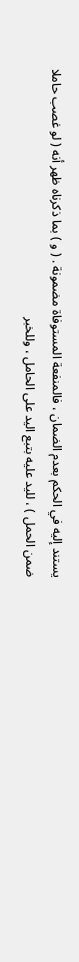يستند إليه في الحكم بعدم الضمان ، فالمنفعة المستوفاة مضمونة . ( و ) بما ذكرناه ظهر أنه ( لو غصب حاملا ضمن الحمل ) ، لليد عليه بتبع اليد على الحامل ، وللخبر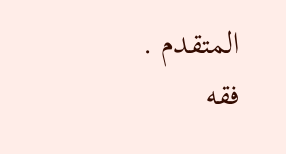المتقدم .
فقه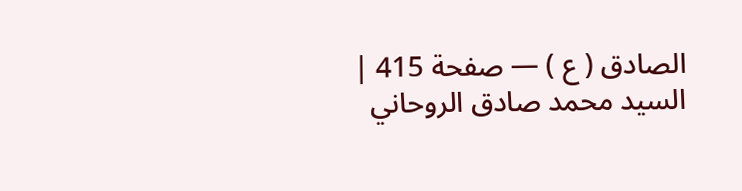الصادق ( ع ) — صفحة 415 | السيد محمد صادق الروحاني